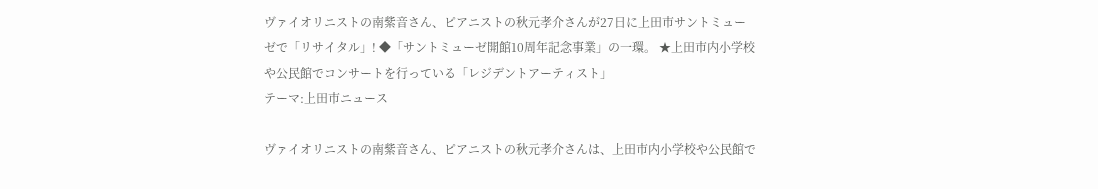ヴァイオリニストの南紫音さん、ピアニストの秋元孝介さんが27日に上田市サントミューゼで「リサイタル」! ◆「サントミューゼ開館10周年記念事業」の一環。 ★上田市内小学校や公民館でコンサートを行っている「レジデントアーティスト」
テーマ:上田市ニュース

ヴァイオリニストの南紫音さん、ピアニストの秋元孝介さんは、上田市内小学校や公民館で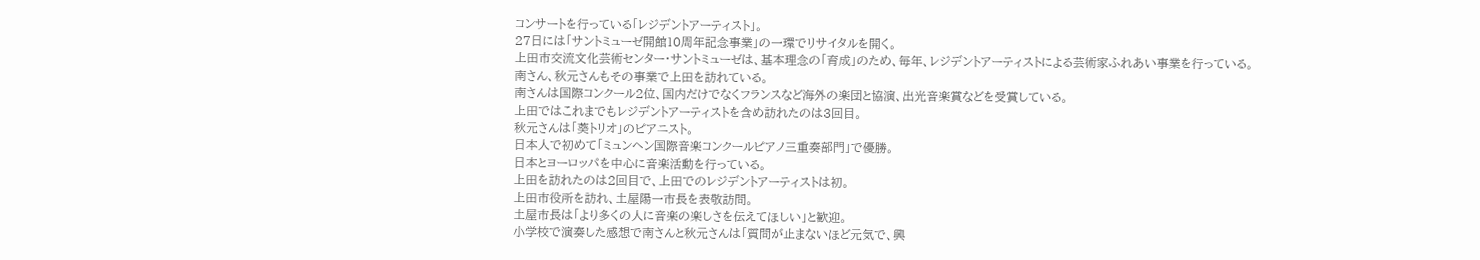コンサートを行っている「レジデントアーティスト」。
27日には「サントミューゼ開館10周年記念事業」の一環でリサイタルを開く。
上田市交流文化芸術センター・サントミューゼは、基本理念の「育成」のため、毎年、レジデントアーティストによる芸術家ふれあい事業を行っている。
南さん、秋元さんもその事業で上田を訪れている。
南さんは国際コンクール2位、国内だけでなくフランスなど海外の楽団と協演、出光音楽賞などを受賞している。
上田ではこれまでもレジデントアーティストを含め訪れたのは3回目。
秋元さんは「葵トリオ」のピアニスト。
日本人で初めて「ミュンヘン国際音楽コンクールピアノ三重奏部門」で優勝。
日本とヨーロッパを中心に音楽活動を行っている。
上田を訪れたのは2回目で、上田でのレジデントアーティストは初。
上田市役所を訪れ、土屋陽一市長を表敬訪問。
土屋市長は「より多くの人に音楽の楽しさを伝えてほしい」と歓迎。
小学校で演奏した感想で南さんと秋元さんは「質問が止まないほど元気で、興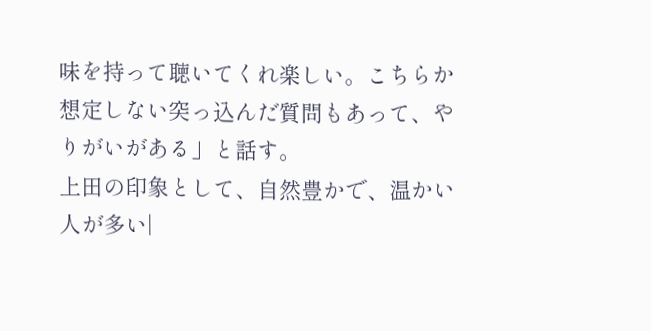味を持って聴いてくれ楽しい。こちらか想定しない突っ込んだ質問もあって、やりがいがある」と話す。
上田の印象として、自然豊かで、温かい人が多い|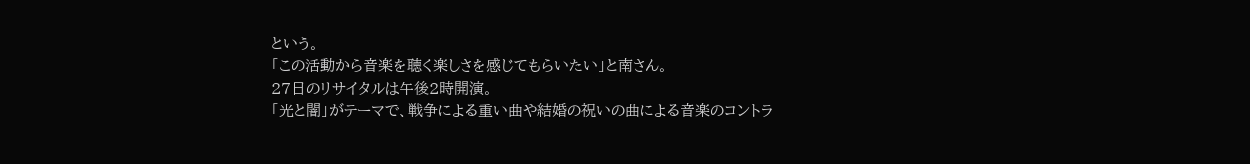という。
「この活動から音楽を聴く楽しさを感じてもらいたい」と南さん。
27日のリサイタルは午後2時開演。
「光と闇」がテーマで、戦争による重い曲や結婚の祝いの曲による音楽のコントラ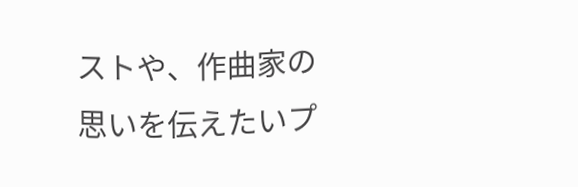ストや、作曲家の思いを伝えたいプ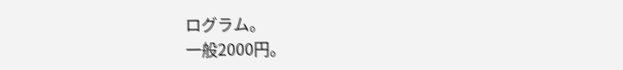ログラム。
一般2000円。